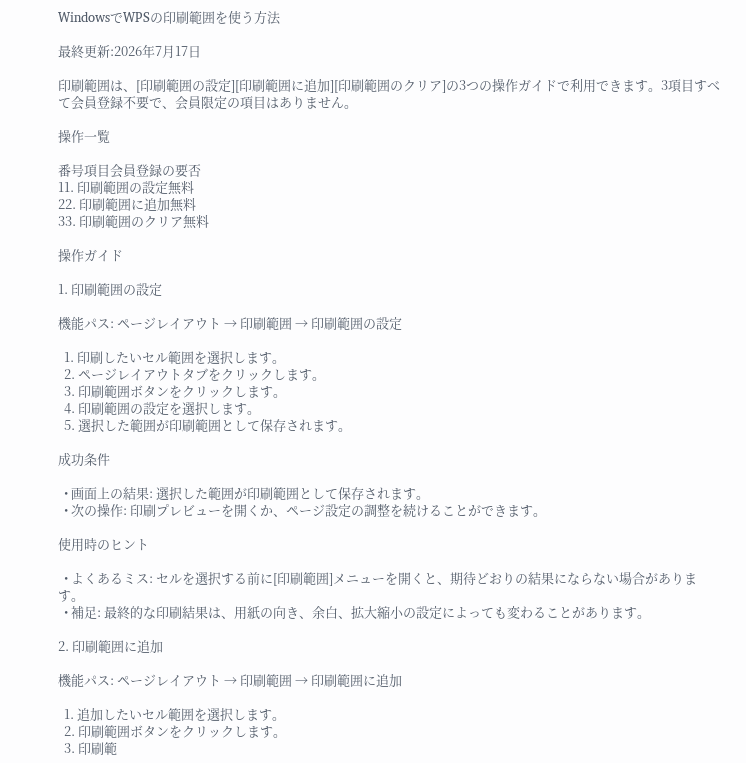WindowsでWPSの印刷範囲を使う方法

最終更新:2026年7月17日

印刷範囲は、[印刷範囲の設定][印刷範囲に追加][印刷範囲のクリア]の3つの操作ガイドで利用できます。3項目すべて会員登録不要で、会員限定の項目はありません。

操作一覧

番号項目会員登録の要否
11. 印刷範囲の設定無料
22. 印刷範囲に追加無料
33. 印刷範囲のクリア無料

操作ガイド

1. 印刷範囲の設定

機能パス: ページレイアウト → 印刷範囲 → 印刷範囲の設定

  1. 印刷したいセル範囲を選択します。
  2. ページレイアウトタブをクリックします。
  3. 印刷範囲ボタンをクリックします。
  4. 印刷範囲の設定を選択します。
  5. 選択した範囲が印刷範囲として保存されます。

成功条件

  • 画面上の結果: 選択した範囲が印刷範囲として保存されます。
  • 次の操作: 印刷プレビューを開くか、ページ設定の調整を続けることができます。

使用時のヒント

  • よくあるミス: セルを選択する前に[印刷範囲]メニューを開くと、期待どおりの結果にならない場合があります。
  • 補足: 最終的な印刷結果は、用紙の向き、余白、拡大縮小の設定によっても変わることがあります。

2. 印刷範囲に追加

機能パス: ページレイアウト → 印刷範囲 → 印刷範囲に追加

  1. 追加したいセル範囲を選択します。
  2. 印刷範囲ボタンをクリックします。
  3. 印刷範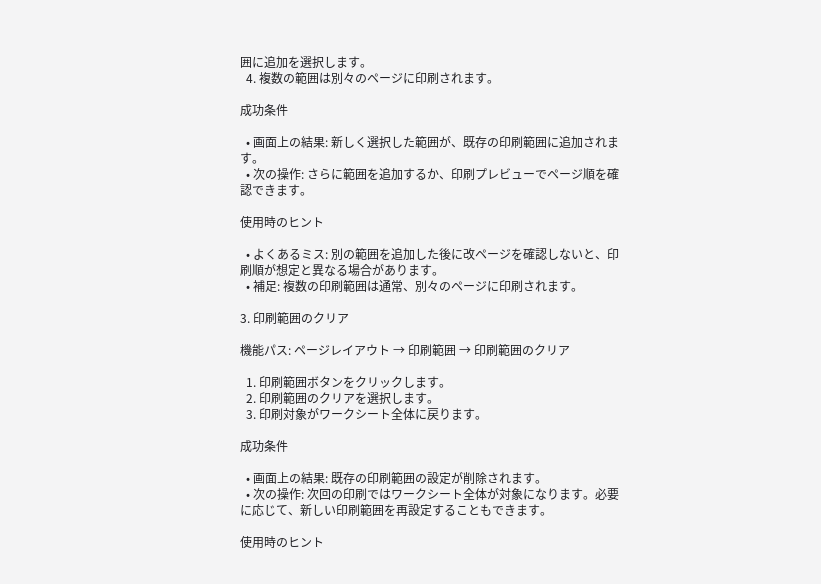囲に追加を選択します。
  4. 複数の範囲は別々のページに印刷されます。

成功条件

  • 画面上の結果: 新しく選択した範囲が、既存の印刷範囲に追加されます。
  • 次の操作: さらに範囲を追加するか、印刷プレビューでページ順を確認できます。

使用時のヒント

  • よくあるミス: 別の範囲を追加した後に改ページを確認しないと、印刷順が想定と異なる場合があります。
  • 補足: 複数の印刷範囲は通常、別々のページに印刷されます。

3. 印刷範囲のクリア

機能パス: ページレイアウト → 印刷範囲 → 印刷範囲のクリア

  1. 印刷範囲ボタンをクリックします。
  2. 印刷範囲のクリアを選択します。
  3. 印刷対象がワークシート全体に戻ります。

成功条件

  • 画面上の結果: 既存の印刷範囲の設定が削除されます。
  • 次の操作: 次回の印刷ではワークシート全体が対象になります。必要に応じて、新しい印刷範囲を再設定することもできます。

使用時のヒント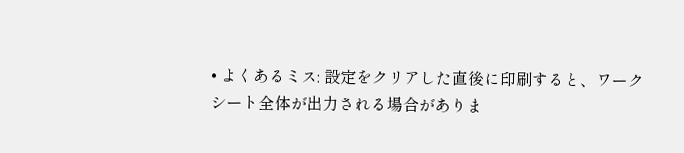• よくあるミス: 設定をクリアした直後に印刷すると、ワークシート全体が出力される場合がありま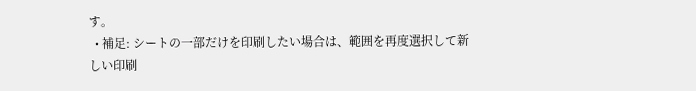す。
  • 補足: シートの一部だけを印刷したい場合は、範囲を再度選択して新しい印刷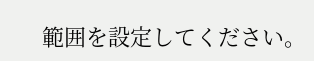範囲を設定してください。